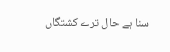سنا ہے حال ترے کشتگاں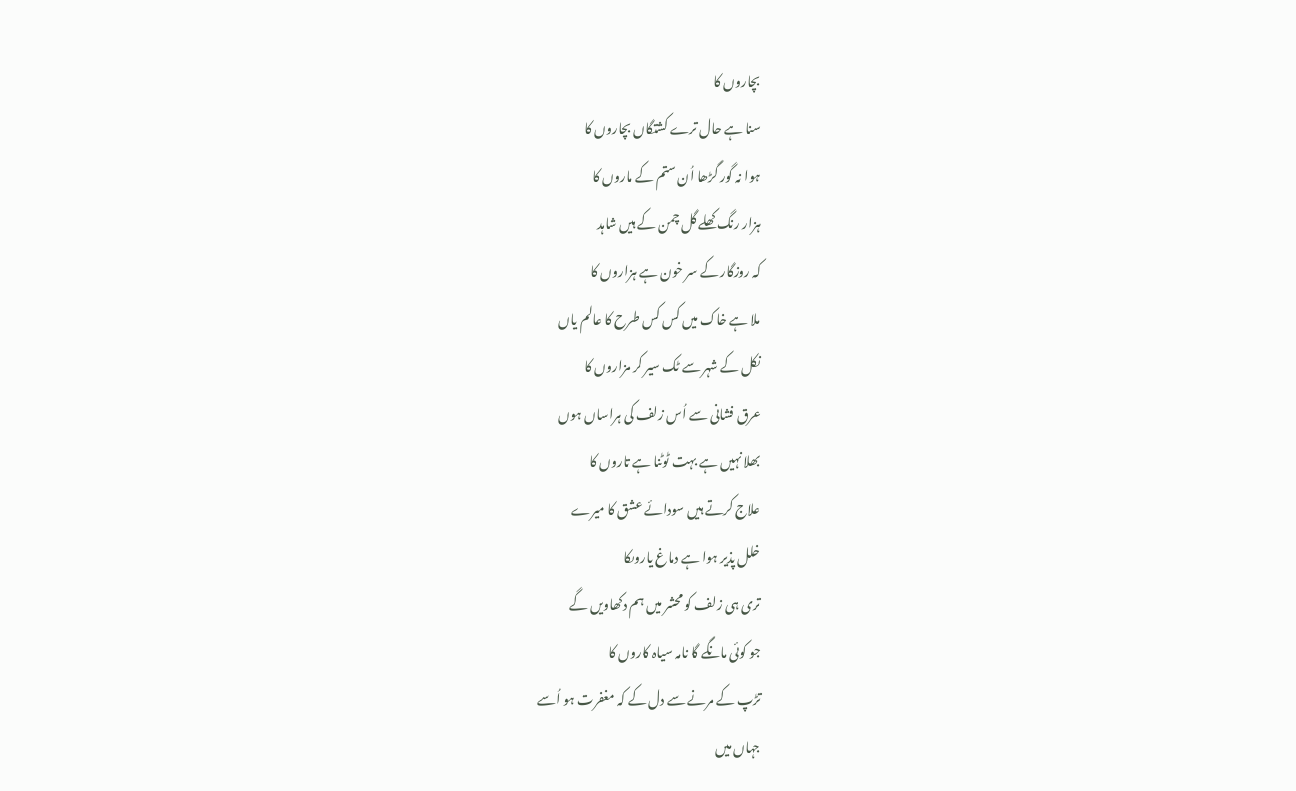بچاروں کا
سنا ہے حال ترے کشتگاں بچاروں کا
ہوا نہ گور گڑھا اُن ستم کے ماروں کا
ہزار رنگ کھلے گل چمن کے ہیں شاہد
کہ روزگار کے سر خون ہے ہزاروں کا
ملا ہے خاک میں کس کس طرح کا عالم یاں
نکل کے شہر سے ٹک سیر کر مزاروں کا
عرق فشانی سے اُس زلف کی ہراساں ہوں
بھلا نہیں ہے بہت ٹوٹنا ہے تاروں کا
علاج کرتے ہیں سودائے عشق کا میرے
خلل پذیر ہوا ہے دماغ یاروںکا
تری ہی زلف کو محشر میں ہم دکھاویں گے
جو کوئی مانگے گا نامہ سیاہ کاروں کا
تڑپ کے مرنے سے دل کے کہ مغفرت ہو اُسے
جہاں میں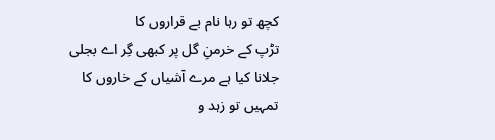کچھ تو رہا نام بے قراروں کا
تڑپ کے خرمنِ گل پر کبھی گِر اے بجلی
جلانا کیا ہے مرے آشیاں کے خاروں کا
تمہیں تو زہد و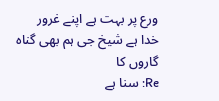ورع پر بہت ہے اپنے غرور
خدا ہے شیخ جی ہم بھی گناہ گاروں کا
Re: سنا ہے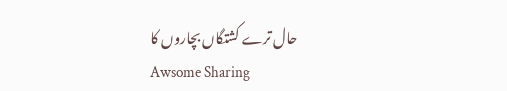حال ترے کشتگاں بچاروں کا
Awsome Sharing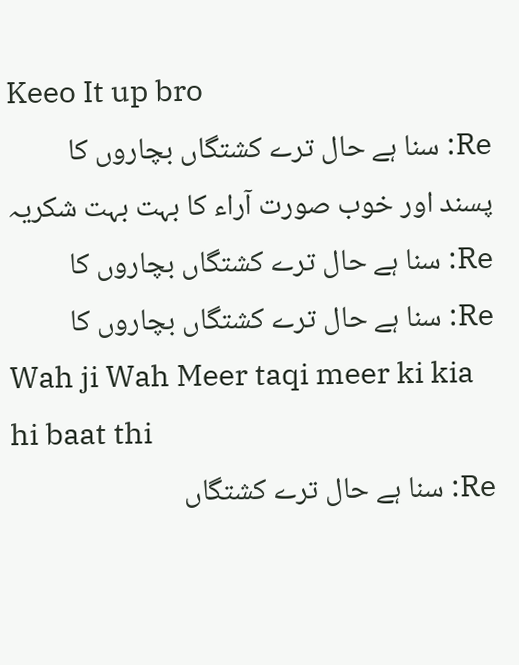Keeo It up bro
Re: سنا ہے حال ترے کشتگاں بچاروں کا
پسند اور خوب صورت آراء کا بہت بہت شکریہ
Re: سنا ہے حال ترے کشتگاں بچاروں کا
Re: سنا ہے حال ترے کشتگاں بچاروں کا
Wah ji Wah Meer taqi meer ki kia hi baat thi
Re: سنا ہے حال ترے کشتگاں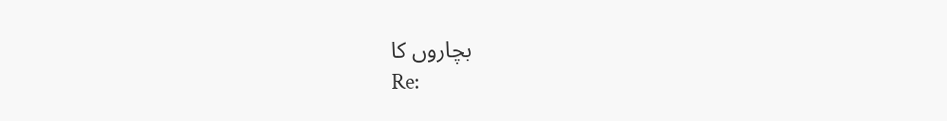بچاروں کا
Re: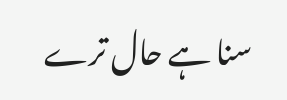سنا ہے حال ترے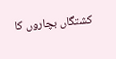کشتگاں بچاروں کا